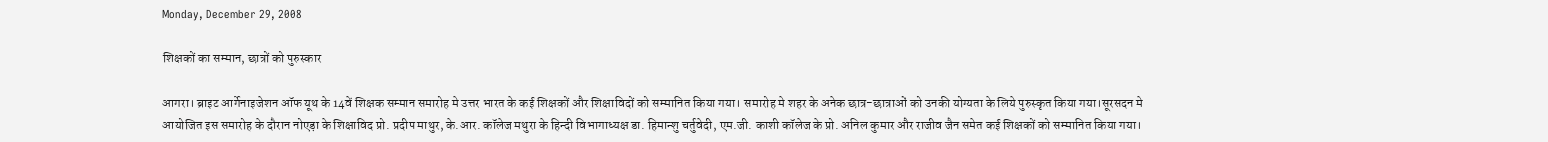Monday, December 29, 2008

शिक्षकों का सम्मान, छात्रों को पुरुस्कार

आगरा। ब्राइट आर्गेनाइजेशन ऑफ यूथ के 14वें शिक्षक सम्मान समारोह मे उत्तर भारत के कई शिक्षकों और शिक्षाविदों को सम्मानित किया गया। समारोह मे शहर के अनेक छात्र-छात्राओं को उनकी योग्यता के लिये पुरुस्कृत किया गया।सूरसदन मे आयोजित इस समारोह के दौरान नोएड़ा के शिक्षाविद प्रो. प्रदीप माथुर, के.आर. कॉलेज मथुरा के हिन्दी विभागाध्यक्ष डा. हिमान्शु चर्तुवेदी, एम.जी. काशी कॉलेज के प्रो. अनिल कुमार और राजीव जैन समेत कई शिक्षकों को सम्मानित किया गया।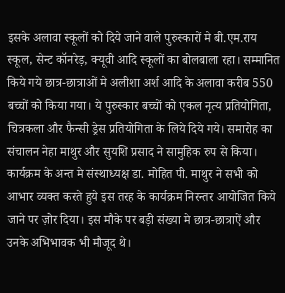इसके अलावा स्कूलों को दिये जाने वाले पुरुस्कारों मे बी.एम.राय स्कूल, सेन्ट कॉनरेड़, क्यूवी आदि स्कूलों का बोलबाला रहा। सम्मानित किये गये छात्र-छात्राओं मे अलीशा अर्श आदि के अलावा करीब 550 बच्चों को किया गया। ये पुरुस्कार बच्चों को एकल नृत्य प्रतियोगिता, चित्रकला और फैन्सी ड्रेस प्रतियोगिता के लिये दिये गये। समारोह का संचालन नेहा माथुर और सुयशि प्रसाद ने सामुहिक रुप से किया। कार्यक्रम के अन्त मे संस्थाध्यक्ष डा. मोहित पी. माथुर ने सभी को आभार व्यक्त करते हुये इस तरह के कार्यक्रम निरन्तर आयोजित किये जाने पर ज़ोर दिया। इस मौके पर बड़ी संख्या मे छात्र-छात्राऐं और उनके अभिभावक भी मौजूद थे।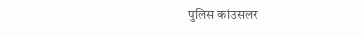पुलिस कांउसलर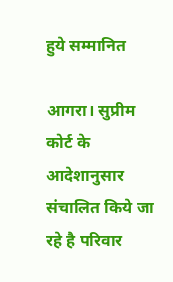हुये सम्मानित

आगरा। सुप्रीम कोर्ट के आदेशानुसार संचालित किये जा रहे है परिवार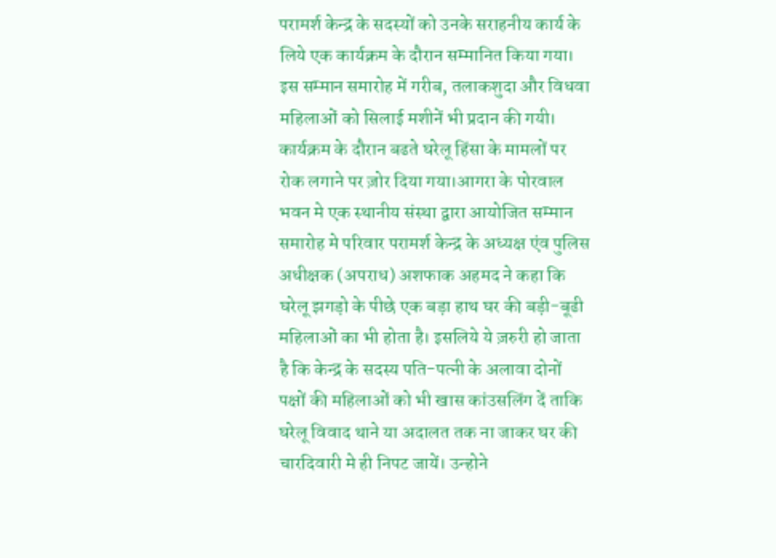परामर्श केन्द्र के सदस्यों को उनके सराहनीय कार्य के लिये एक कार्यक्रम के दौरान सम्मानित किया गया। इस सम्मान समारोह में गरीब, तलाकशुदा और विधवा महिलाओं को सिलाई मशीनें भी प्रदान की गयी। कार्यक्रम के दौरान बढते घरेलू हिंसा के मामलों पर रोक लगाने पर ज़ोर दिया गया।आगरा के पोरवाल भवन मे एक स्थानीय संस्था द्वारा आयोजित सम्मान समारोह मे परिवार परामर्श केन्द्र के अध्यक्ष एंव पुलिस अधीक्षक (अपराध) अशफाक अहमद ने कहा कि घरेलू झगड़ो के पीछे एक बड़ा हाथ घर की बड़ी-बूढी महिलाओं का भी होता है। इसलिये ये ज़रुरी हो जाता है कि केन्द्र के सदस्य पति-पत्नी के अलावा दोनों पक्षों की महिलाओं को भी खास कांउसलिंग दें ताकि घरेलू विवाद थाने या अदालत तक ना जाकर घर की चारदिवारी मे ही निपट जायें। उन्होने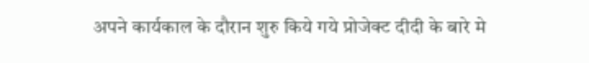अपने कार्यकाल के दौरान शुरु किये गये प्रोजेक्ट दीदी के बारे मे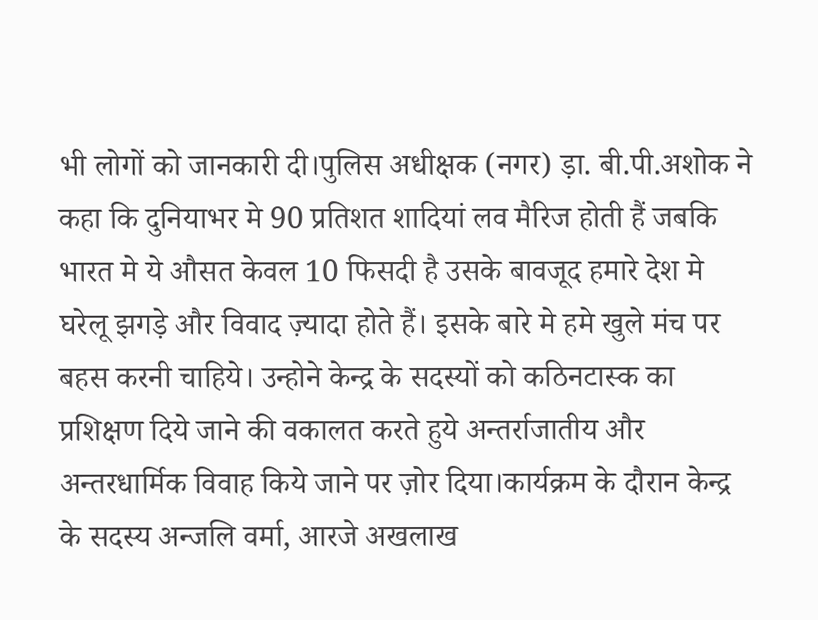भी लोगों को जानकारी दी।पुलिस अधीक्षक (नगर) ड़ा. बी.पी.अशोक ने कहा कि दुनियाभर मे 90 प्रतिशत शादियां लव मैरिज होती हैं जबकि भारत मे ये औसत केवल 10 फिसदी है उसके बावजूद हमारे देश मे घरेलू झगड़े और विवाद ज़्यादा होते हैं। इसके बारे मे हमे खुले मंच पर बहस करनी चाहिये। उन्होने केन्द्र के सदस्यों को कठिनटास्क का प्रशिक्षण दिये जाने की वकालत करते हुये अन्तर्राजातीय और अन्तरधार्मिक विवाह किये जाने पर ज़ोर दिया।कार्यक्रम के दौरान केन्द्र के सदस्य अन्जलि वर्मा, आरजे अखलाख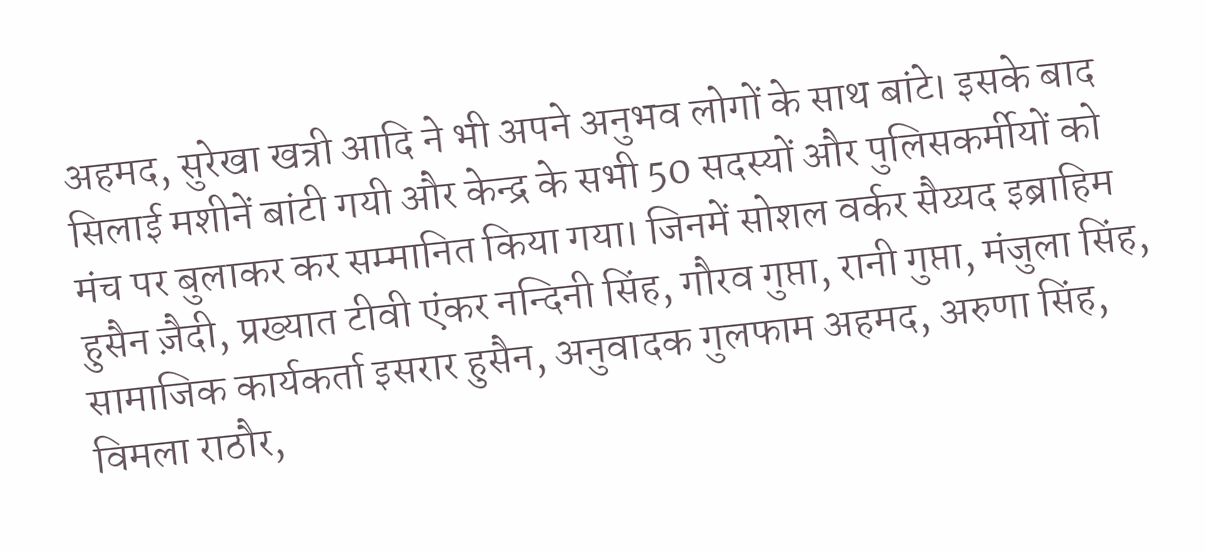अहमद, सुरेखा खत्री आदि ने भी अपने अनुभव लोगों के साथ बांटे। इसके बाद सिलाई मशीनें बांटी गयी और केन्द्र के सभी 50 सदस्यों और पुलिसकर्मीयों को मंच पर बुलाकर कर सम्मानित किया गया। जिनमें सोशल वर्कर सैय्यद इब्राहिम हुसैन ज़ैदी, प्रख्यात टीवी एंकर नन्दिनी सिंह, गौरव गुप्ता, रानी गुप्ता, मंजुला सिंह, सामाजिक कार्यकर्ता इसरार हुसैन, अनुवादक गुलफाम अहमद, अरुणा सिंह, विमला राठौर,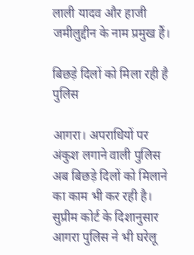लाली यादव और हाजी जमीलुद्दीन के नाम प्रमुख हैं।

बिछड़े दिलों को मिला रही है पुलिस

आगरा। अपराधियों पर अंकुश लगाने वाली पुलिस अब बिछड़े दिलों को मिलाने का काम भी कर रही है। सुप्रीम कोर्ट के दिशानुसार आगरा पुलिस ने भी घरेलू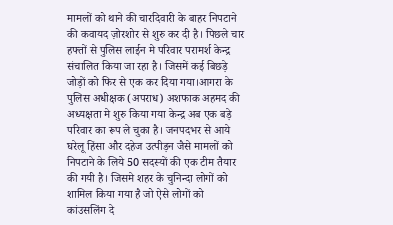मामलों को थाने की चारदिवारी के बाहर निपटाने की कवायद ज़ोरशोर से शुरु कर दी है। पिछले चार हफ्तों से पुलिस लाईन मे परिवार परामर्श केन्द्र संचालित किया जा रहा है। जिसमें कई बिछड़े जोड़ों को फिर से एक कर दिया गया।आगरा के पुलिस अधीक्षक (अपराध) अशफाक अहमद की अध्यक्षता मे शुरु किया गया केन्द्र अब एक बड़े परिवार का रूप ले चुका है। जनपदभर से आये घरेलू हिंसा और दहेज उत्पीड़न जैसे मामलों को निपटाने के लिये 50 सदस्यों की एक टीम तैयार की गयी है। जिसमे शहर के चुनिन्दा लोगों को शामिल किया गया है जो ऐसे लोगों को कांउसलिंग दे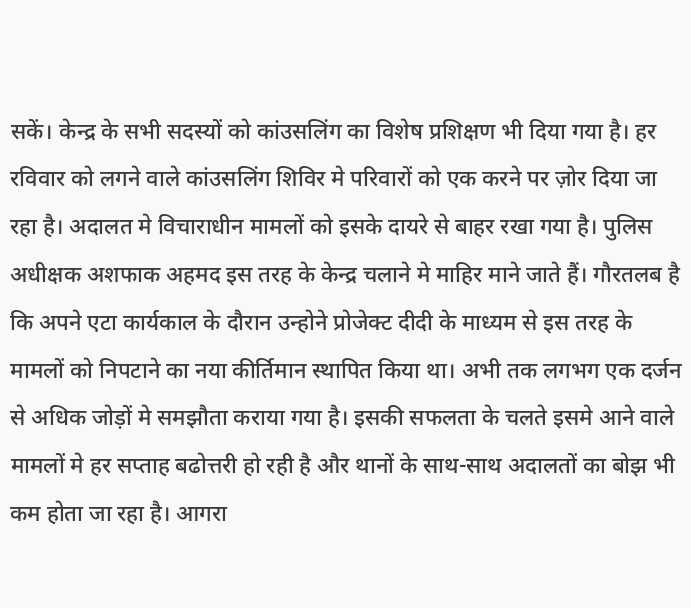सकें। केन्द्र के सभी सदस्यों को कांउसलिंग का विशेष प्रशिक्षण भी दिया गया है। हर रविवार को लगने वाले कांउसलिंग शिविर मे परिवारों को एक करने पर ज़ोर दिया जा रहा है। अदालत मे विचाराधीन मामलों को इसके दायरे से बाहर रखा गया है। पुलिस अधीक्षक अशफाक अहमद इस तरह के केन्द्र चलाने मे माहिर माने जाते हैं। गौरतलब है कि अपने एटा कार्यकाल के दौरान उन्होने प्रोजेक्ट दीदी के माध्यम से इस तरह के मामलों को निपटाने का नया कीर्तिमान स्थापित किया था। अभी तक लगभग एक दर्जन से अधिक जोड़ों मे समझौता कराया गया है। इसकी सफलता के चलते इसमे आने वाले मामलों मे हर सप्ताह बढोत्तरी हो रही है और थानों के साथ-साथ अदालतों का बोझ भी कम होता जा रहा है। आगरा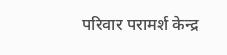परिवार परामर्श केन्द्र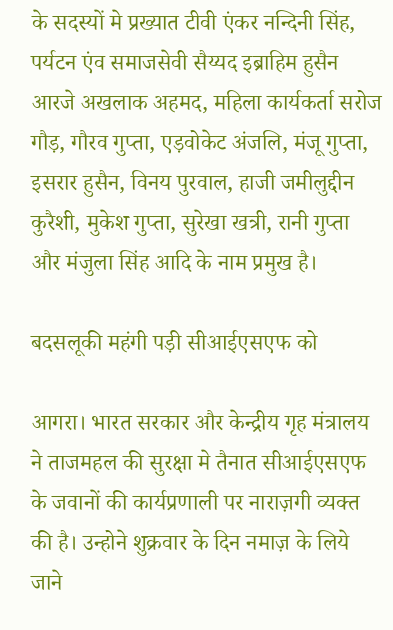के सदस्यों मे प्रख्यात टीवी एंकर नन्दिनी सिंह, पर्यटन एंव समाजसेवी सैय्यद इब्राहिम हुसैन आरजे अखलाक अहमद, महिला कार्यकर्ता सरोज गौड़, गौरव गुप्ता, एड़वोकेट अंजलि, मंजू गुप्ता, इसरार हुसैन, विनय पुरवाल, हाजी जमीलुद्दीन कुरैशी, मुकेश गुप्ता, सुरेखा खत्री, रानी गुप्ता और मंजुला सिंह आदि के नाम प्रमुख है।

बदसलूकी महंगी पड़ी सीआईएसएफ को

आगरा। भारत सरकार और केन्द्रीय गृह मंत्रालय ने ताजमहल की सुरक्षा मे तैनात सीआईएसएफ के जवानों की कार्यप्रणाली पर नाराज़गी व्यक्त की है। उन्होने शुक्रवार के दिन नमाज़ के लिये जाने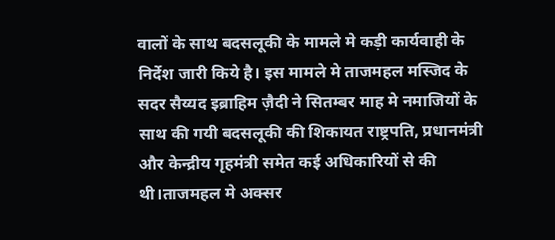वालों के साथ बदसलूकी के मामले मे कड़ी कार्यवाही के निर्देश जारी किये है। इस मामले मे ताजमहल मस्जिद के सदर सैय्यद इब्राहिम ज़ैदी ने सितम्बर माह मे नमाजियों के साथ की गयी बदसलूकी की शिकायत राष्ट्रपति, प्रधानमंत्री और केन्द्रीय गृहमंत्री समेत कई अधिकारियों से की थी।ताजमहल मे अक्सर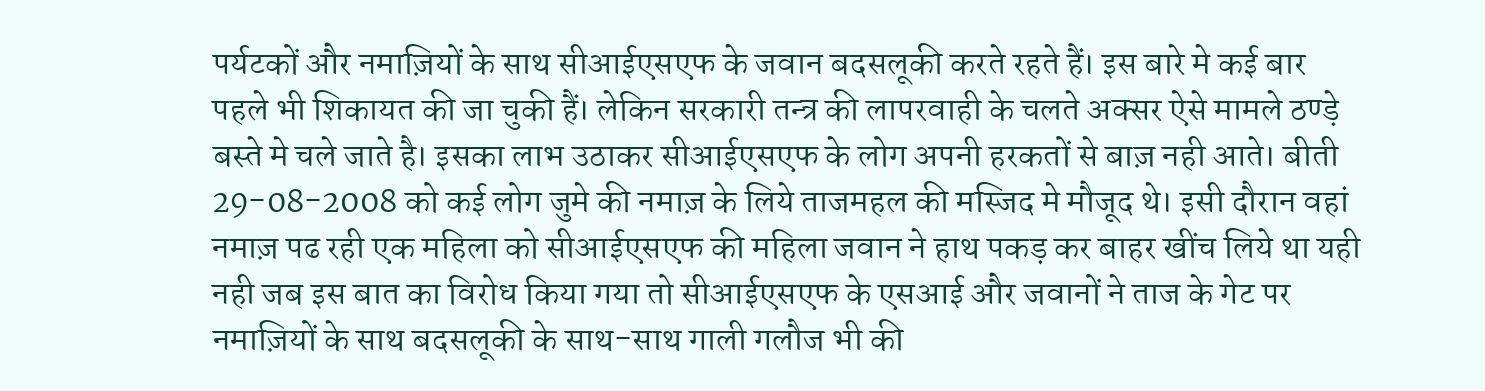पर्यटकों और नमाज़ियों के साथ सीआईएसएफ के जवान बदसलूकी करते रहते हैं। इस बारे मे कई बार पहले भी शिकायत की जा चुकी हैं। लेकिन सरकारी तन्त्र की लापरवाही के चलते अक्सर ऐसे मामले ठण्ड़े बस्ते मे चले जाते है। इसका लाभ उठाकर सीआईएसएफ के लोग अपनी हरकतों से बाज़ नही आते। बीती 29-08-2008 को कई लोग जुमे की नमाज़ के लिये ताजमहल की मस्जिद मे मौजूद थे। इसी दौरान वहां नमाज़ पढ रही एक महिला को सीआईएसएफ की महिला जवान ने हाथ पकड़ कर बाहर खींच लिये था यही नही जब इस बात का विरोध किया गया तो सीआईएसएफ के एसआई और जवानों ने ताज के गेट पर नमाज़ियों के साथ बदसलूकी के साथ-साथ गाली गलौज भी की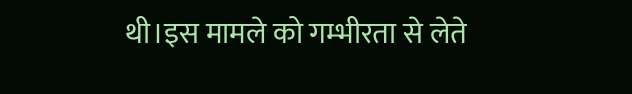थी।इस मामले को गम्भीरता से लेते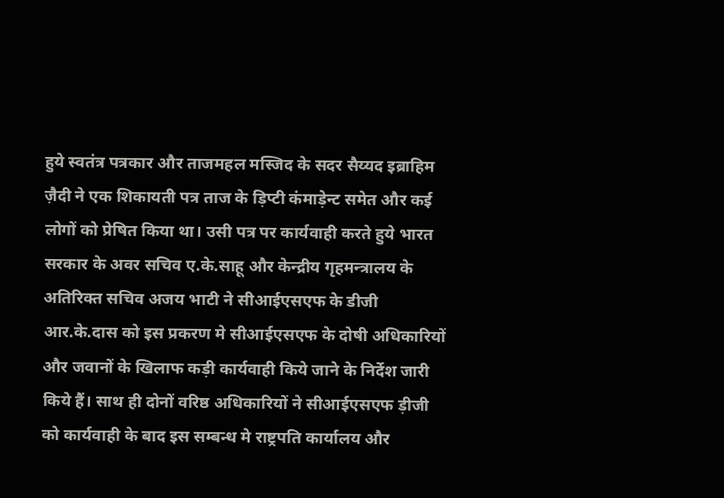हुये स्वतंत्र पत्रकार और ताजमहल मस्जिद के सदर सैय्यद इब्राहिम ज़ैदी ने एक शिकायती पत्र ताज के ड़िप्टी कंमाड़ेन्ट समेत और कई लोगों को प्रेषित किया था। उसी पत्र पर कार्यवाही करते हुये भारत सरकार के अवर सचिव ए.के.साहू और केन्द्रीय गृहमन्त्रालय के अतिरिक्त सचिव अजय भाटी ने सीआईएसएफ के डीजी आर.के.दास को इस प्रकरण मे सीआईएसएफ के दोषी अधिकारियों और जवानों के खिलाफ कड़ी कार्यवाही किये जाने के निर्देश जारी किये हैं। साथ ही दोनों वरिष्ठ अधिकारियों ने सीआईएसएफ ड़ीजी को कार्यवाही के बाद इस सम्बन्ध मे राष्ट्रपति कार्यालय और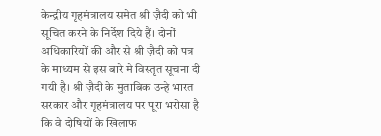केन्द्रीय गृहमंत्रालय समेत श्री ज़ैदी को भी सूचित करने के निर्देश दिये हैं। दोनों अधिकारियों की और से श्री ज़ैदी को पत्र के माध्यम से इस बारे मे विस्तृत सूचना दी गयी है। श्री ज़ैदी के मुताबिक उन्हे भारत सरकार और गृहमंत्रालय पर पूरा भरोसा है कि वे दोषियों के खिलाफ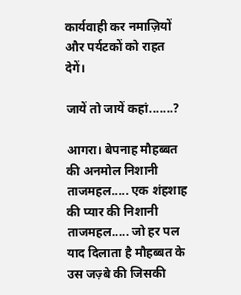कार्यवाही कर नमाज़ियों और पर्यटकों को राहत देगें।

जायें तो जायें कहां.......?

आगरा। बेपनाह मौहब्बत की अनमोल निशानी ताजमहल..... एक शंहशाह की प्यार की निशानी ताजमहल..... जो हर पल याद दिलाता है मौहब्बत के उस जज़्बे की जिसकी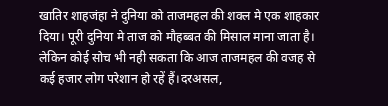खातिर शाहजंहा ने दुनिया को ताजमहल की शक्ल मे एक शाहकार दिया। पूरी दुनिया मे ताज को मौहब्बत की मिसाल माना जाता है। लेकिन कोई सोच भी नही सकता कि आज ताजमहल की वजह से कई हजार लोग परेशान हो रहें हैं।दरअसल,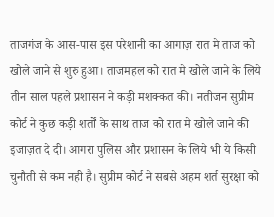ताजगंज के आस-पास इस परेशानी का आगाज़ रात मे ताज को खोले जाने से शुरु हुआ। ताजमहल को रात मे खोले जाने के लिये तीन साल पहले प्रशासन ने कड़ी मशक्कत की। नतीजन सुप्रीम कोर्ट ने कुछ कड़ी शर्तों के साथ ताज को रात मे खोले जाने की इजाज़त दे दी। आगरा पुलिस और प्रशासन के लिये भी ये किसी चुनौती से कम नही है। सुप्रीम कोर्ट ने सबसे अहम शर्त सुरक्षा को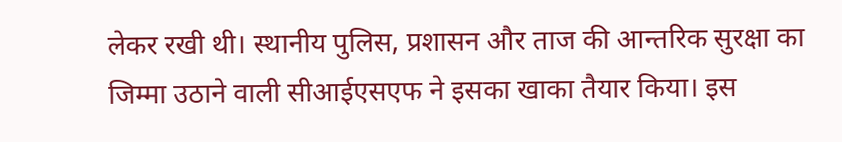लेकर रखी थी। स्थानीय पुलिस, प्रशासन और ताज की आन्तरिक सुरक्षा का जिम्मा उठाने वाली सीआईएसएफ ने इसका खाका तैयार किया। इस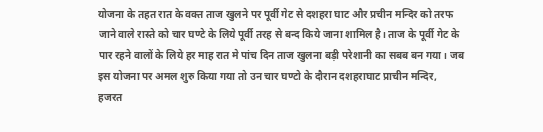योजना के तहत रात के वक्त ताज खुलने पर पूर्वी गेट से दशहरा घाट और प्रचीन मन्दिर को तरफ जाने वाले रास्ते को चार घण्टे के लिये पूर्वी तरह से बन्द किये जाना शामिल है। ताज के पूर्वी गेट के पार रहने वालों के लिये हर माह रात मे पांच दिन ताज खुलना बड़ी परेशानी का सबब बन गया। जब इस योजना पर अमल शुरु किया गया तो उन चार घण्टो के दौरान दशहराघाट प्राचीन मन्दिर, हजरत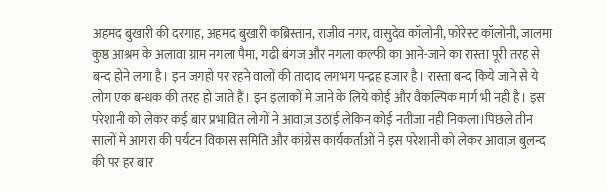अहमद बुखारी की दरगाह, अहमद बुखारी कब्रिस्तान, राजीव नगर, वासुदेव कॉलोनी, फोरेस्ट कॉलोनी, जालमा कुष्ठ आश्रम के अलावा ग्राम नगला पैमा, गढी बंगज और नगला कल्फी का आने-जाने का रास्ता पूरी तरह से बन्द होने लगा है। इन जगहो पर रहने वालों की तादाद लगभग पन्द्रह हजार है। रास्ता बन्द किये जाने से ये लोग एक बन्धक की तरह हो जाते हैं। इन इलाकों मे जाने के लिये कोई और वैकल्पिक मार्ग भी नही है। इस परेशानी को लेकर कई बार प्रभावित लोगों ने आवाज़ उठाई लेकिन कोई नतीजा नही निकला।पिछले तीन सालों मे आगरा की पर्यटन विकास समिति और कांग्रेस कार्यकर्ताओं ने इस परेशानी को लेकर आवाज़ बुलन्द की पर हर बार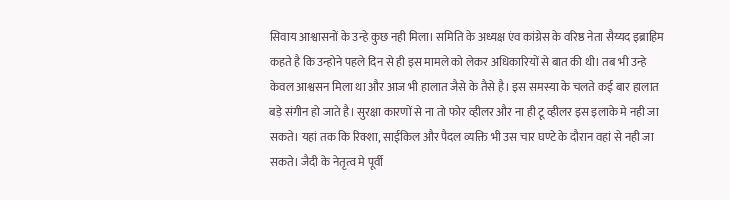सिवाय आश्वासनों के उन्हे कुछ नही मिला। समिति के अध्यक्ष एंव कांग्रेस के वरिष्ठ नेता सैय्यद इब्राहिम कहते है कि उन्होने पहले दिन से ही इस मामले को लेकर अधिकारियों से बात की थी। तब भी उन्हे केवल आश्वसन मिला था और आज भी हालात जैसे के तैसे है। इस समस्या के चलते कई बार हालात बड़े संगीन हो जाते है। सुरक्षा कारणों से ना तो फोर व्हीलर और ना ही टू व्हीलर इस इलाके मे नही जा सकते। यहां तक कि रिक्शा, साईकिल और पैदल व्यक्ति भी उस चार घण्टे के दौरान वहां से नही जा सकते। जैदी के नेतृत्व मे पूर्वी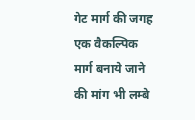गेट मार्ग की जगह एक वैकल्पिक मार्ग बनाये जाने की मांग भी लम्बे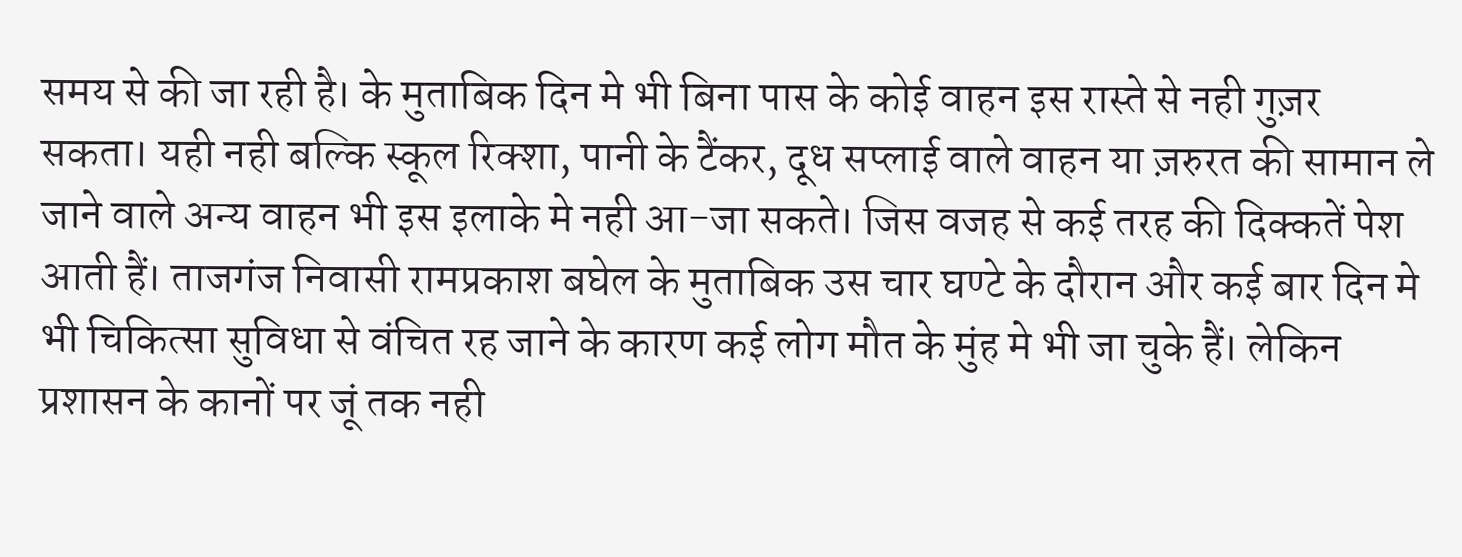समय से की जा रही है। के मुताबिक दिन मे भी बिना पास के कोई वाहन इस रास्ते से नही गुज़र सकता। यही नही बल्कि स्कूल रिक्शा, पानी के टैंकर, दूध सप्लाई वाले वाहन या ज़रुरत की सामान ले जाने वाले अन्य वाहन भी इस इलाके मे नही आ-जा सकते। जिस वजह से कई तरह की दिक्कतें पेश आती हैं। ताजगंज निवासी रामप्रकाश बघेल के मुताबिक उस चार घण्टे के दौरान और कई बार दिन मे भी चिकित्सा सुविधा से वंचित रह जाने के कारण कई लोग मौत के मुंह मे भी जा चुके हैं। लेकिन प्रशासन के कानों पर जूं तक नही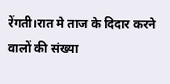रेंगती।रात मे ताज के दिदार करने वालों की संख्या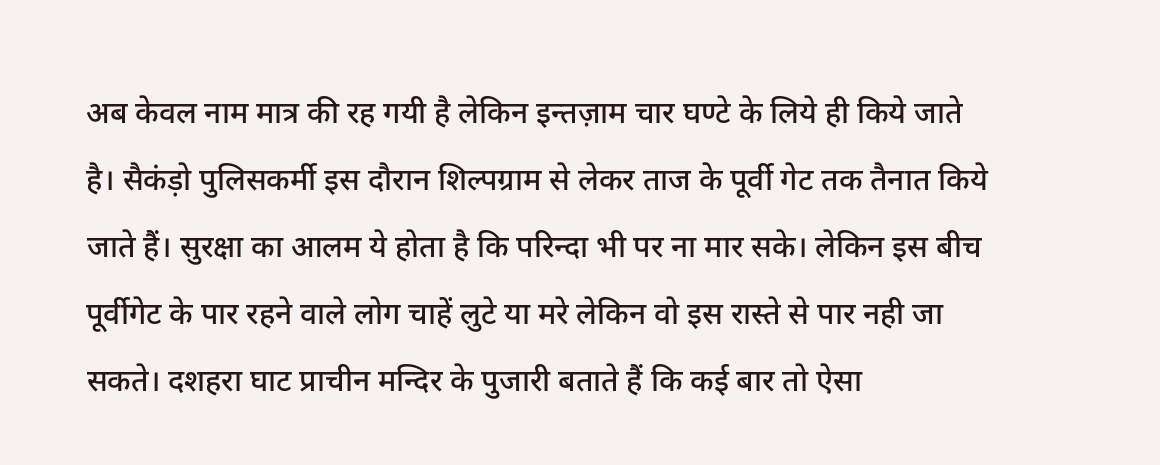अब केवल नाम मात्र की रह गयी है लेकिन इन्तज़ाम चार घण्टे के लिये ही किये जाते है। सैकंड़ो पुलिसकर्मी इस दौरान शिल्पग्राम से लेकर ताज के पूर्वी गेट तक तैनात किये जाते हैं। सुरक्षा का आलम ये होता है कि परिन्दा भी पर ना मार सके। लेकिन इस बीच पूर्वीगेट के पार रहने वाले लोग चाहें लुटे या मरे लेकिन वो इस रास्ते से पार नही जा सकते। दशहरा घाट प्राचीन मन्दिर के पुजारी बताते हैं कि कई बार तो ऐसा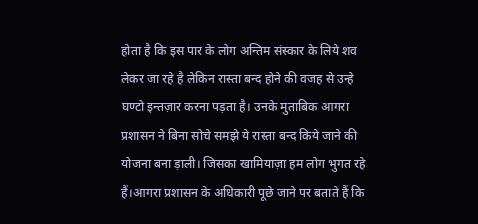होता है कि इस पार के लोग अन्तिम संस्कार के लिये शव लेकर जा रहे है लेकिन रास्ता बन्द होने की वजह से उन्हे घण्टो इन्तज़ार करना पड़ता है। उनके मुताबिक आगरा प्रशासन ने बिना सोचे समझे ये रास्ता बन्द किये जाने की योजना बना ड़ाली। जिसका खामियाज़ा हम लोग भुगत रहे हैं।आगरा प्रशासन के अधिकारी पूछे जाने पर बताते हैं कि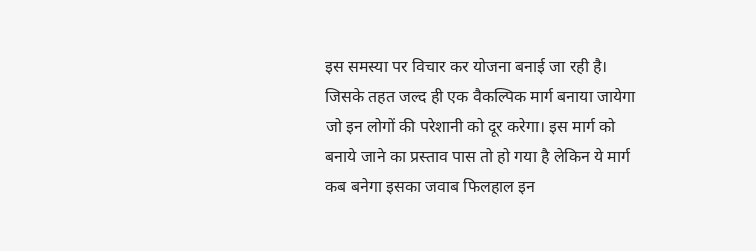इस समस्या पर विचार कर योजना बनाई जा रही है। जिसके तहत जल्द ही एक वैकल्पिक मार्ग बनाया जायेगा जो इन लोगों की परेशानी को दूर करेगा। इस मार्ग को बनाये जाने का प्रस्ताव पास तो हो गया है लेकिन ये मार्ग कब बनेगा इसका जवाब फिलहाल इन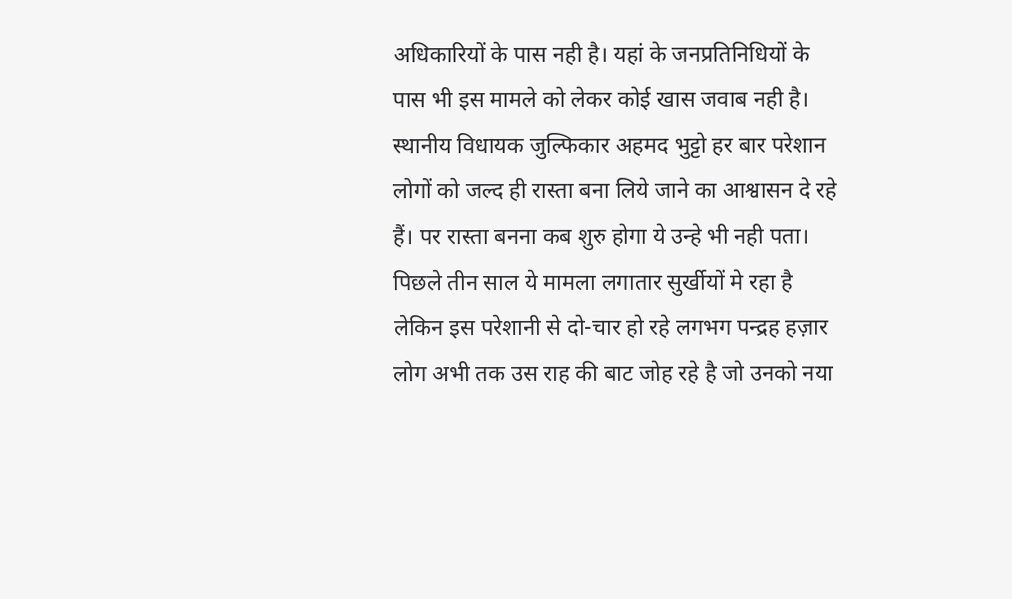अधिकारियों के पास नही है। यहां के जनप्रतिनिधियों के पास भी इस मामले को लेकर कोई खास जवाब नही है। स्थानीय विधायक जुल्फिकार अहमद भुट्टो हर बार परेशान लोगों को जल्द ही रास्ता बना लिये जाने का आश्वासन दे रहे हैं। पर रास्ता बनना कब शुरु होगा ये उन्हे भी नही पता। पिछले तीन साल ये मामला लगातार सुर्खीयों मे रहा है लेकिन इस परेशानी से दो-चार हो रहे लगभग पन्द्रह हज़ार लोग अभी तक उस राह की बाट जोह रहे है जो उनको नया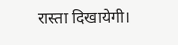रास्ता दिखायेगी।